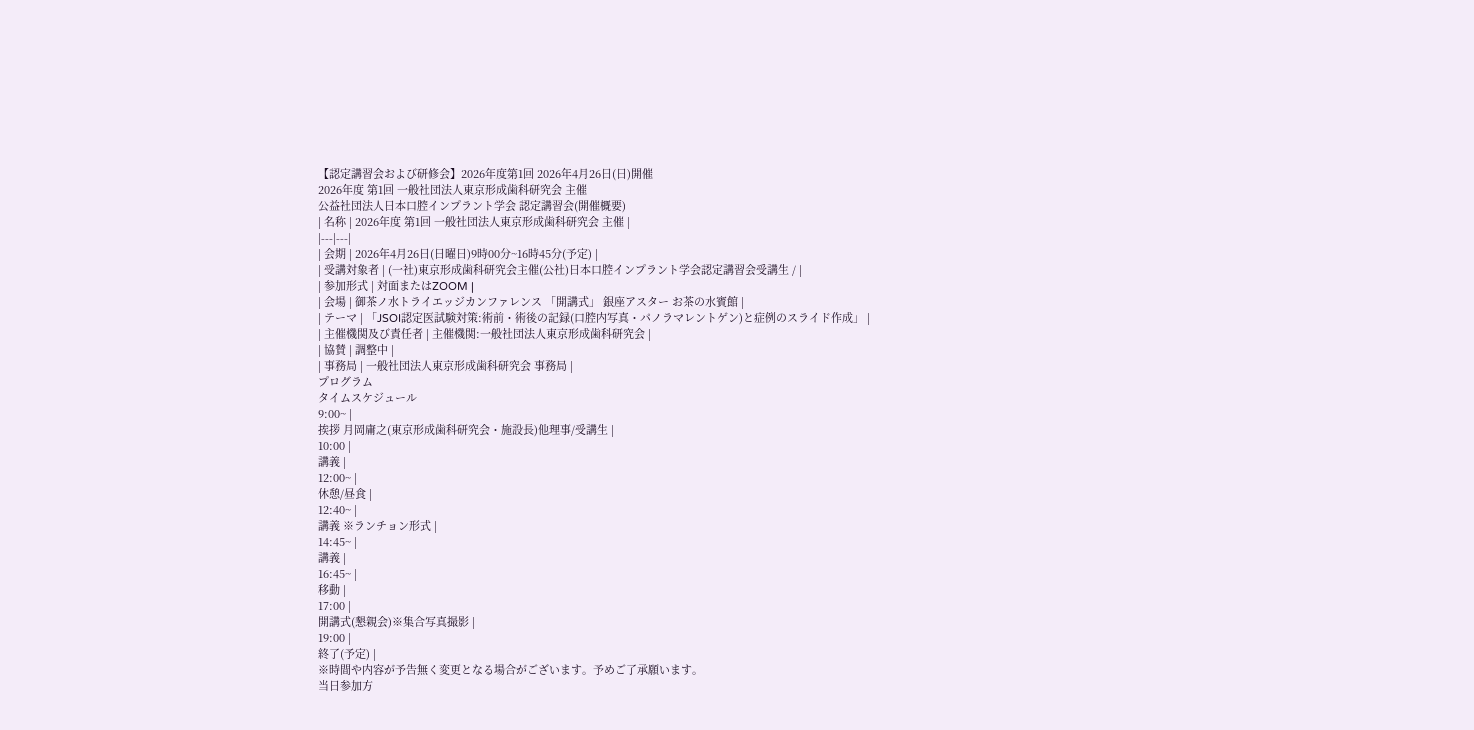【認定講習会および研修会】2026年度第1回 2026年4月26日(日)開催
2026年度 第1回 一般社団法人東京形成歯科研究会 主催
公益社団法人日本口腔インプラント学会 認定講習会(開催概要)
| 名称 | 2026年度 第1回 一般社団法人東京形成歯科研究会 主催 |
|---|---|
| 会期 | 2026年4月26日(日曜日)9時00分~16時45分(予定) |
| 受講対象者 | (一社)東京形成歯科研究会主催(公社)日本口腔インプラント学会認定講習会受講生 / |
| 参加形式 | 対面またはZOOM |
| 会場 | 御茶ノ水トライエッジカンファレンス 「開講式」 銀座アスター お茶の水賓館 |
| テーマ | 「JSOI認定医試験対策:術前・術後の記録(口腔内写真・パノラマレントゲン)と症例のスライド作成」 |
| 主催機関及び責任者 | 主催機関:一般社団法人東京形成歯科研究会 |
| 協賛 | 調整中 |
| 事務局 | 一般社団法人東京形成歯科研究会 事務局 |
プログラム
タイムスケジュール
9:00~ |
挨拶 月岡庸之(東京形成歯科研究会・施設長)他理事/受講生 |
10:00 |
講義 |
12:00~ |
休憩/昼食 |
12:40~ |
講義 ※ランチョン形式 |
14:45~ |
講義 |
16:45~ |
移動 |
17:00 |
開講式(懇親会)※集合写真撮影 |
19:00 |
終了(予定) |
※時間や内容が予告無く変更となる場合がございます。予めご了承願います。
当日参加方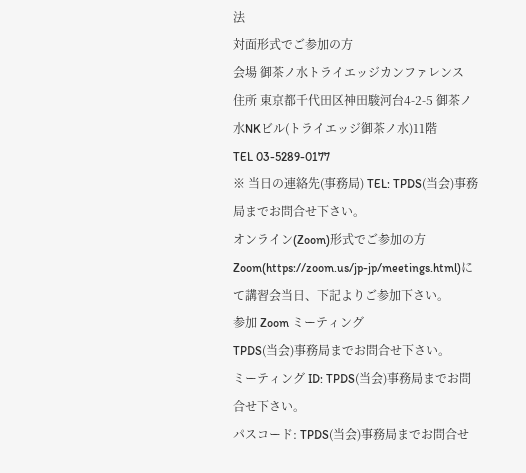法
対面形式でご参加の方
会場 御茶ノ水トライエッジカンファレンス
住所 東京都千代田区神田駿河台4-2-5 御茶ノ水NKビル(トライエッジ御茶ノ水)11階
TEL 03-5289-0177
※ 当日の連絡先(事務局) TEL: TPDS(当会)事務局までお問合せ下さい。
オンライン(Zoom)形式でご参加の方
Zoom(https://zoom.us/jp-jp/meetings.html)にて講習会当日、下記よりご参加下さい。
参加 Zoom ミーティング
TPDS(当会)事務局までお問合せ下さい。
ミーティング ID: TPDS(当会)事務局までお問合せ下さい。
パスコード: TPDS(当会)事務局までお問合せ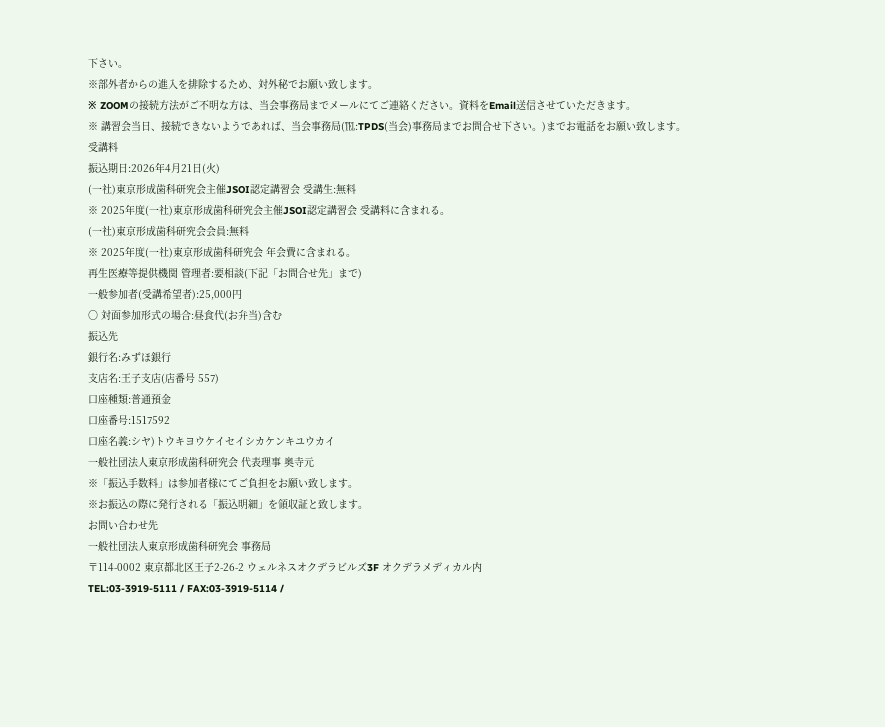下さい。
※部外者からの進入を排除するため、対外秘でお願い致します。
※ ZOOMの接続方法がご不明な方は、当会事務局までメールにてご連絡ください。資料をEmail送信させていただきます。
※ 講習会当日、接続できないようであれば、当会事務局(℡:TPDS(当会)事務局までお問合せ下さい。)までお電話をお願い致します。
受講料
振込期日:2026年4月21日(火)
(一社)東京形成歯科研究会主催JSOI認定講習会 受講生:無料
※ 2025年度(一社)東京形成歯科研究会主催JSOI認定講習会 受講料に含まれる。
(一社)東京形成歯科研究会会員:無料
※ 2025年度(一社)東京形成歯科研究会 年会費に含まれる。
再生医療等提供機関 管理者:要相談(下記「お問合せ先」まで)
一般参加者(受講希望者):25,000円
〇 対面参加形式の場合:昼食代(お弁当)含む
振込先
銀行名:みずほ銀行
支店名:王子支店(店番号 557)
口座種類:普通預金
口座番号:1517592
口座名義:シヤ)トウキヨウケイセイシカケンキユウカイ
一般社団法人東京形成歯科研究会 代表理事 奥寺元
※「振込手数料」は参加者様にてご負担をお願い致します。
※お振込の際に発行される「振込明細」を領収証と致します。
お問い合わせ先
一般社団法人東京形成歯科研究会 事務局
〒114-0002 東京都北区王子2-26-2 ウェルネスオクデラビルズ3F オクデラメディカル内
TEL:03-3919-5111 / FAX:03-3919-5114 /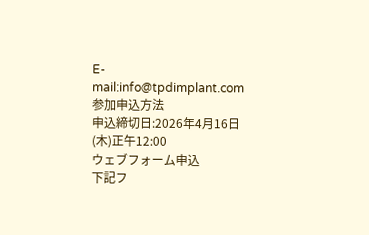E-mail:info@tpdimplant.com
参加申込方法
申込締切日:2026年4月16日(木)正午12:00
ウェブフォーム申込
下記フ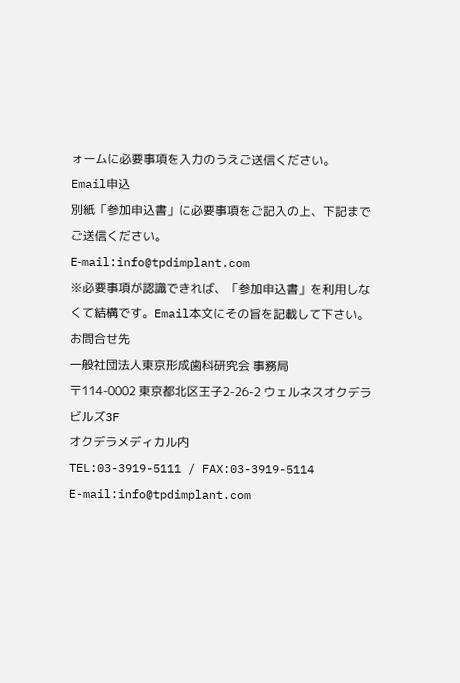ォームに必要事項を入力のうえご送信ください。
Email申込
別紙「参加申込書」に必要事項をご記入の上、下記までご送信ください。
E‐mail:info@tpdimplant.com
※必要事項が認識できれば、「参加申込書」を利用しなくて結構です。Email本文にその旨を記載して下さい。
お問合せ先
一般社団法人東京形成歯科研究会 事務局
〒114-0002 東京都北区王子2-26-2 ウェルネスオクデラビルズ3F
オクデラメディカル内
TEL:03-3919-5111 / FAX:03-3919-5114
E-mail:info@tpdimplant.com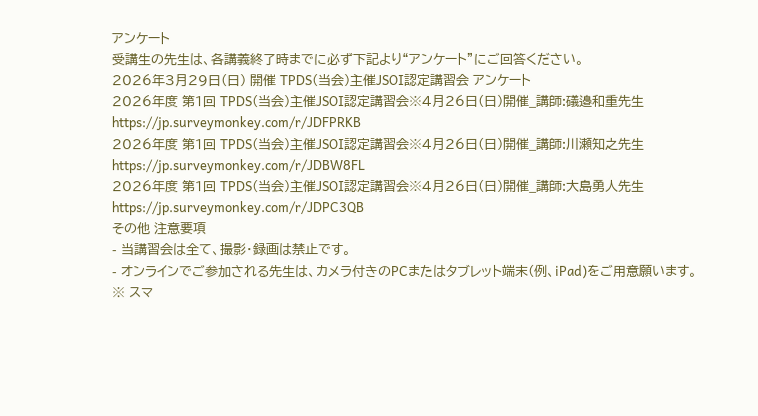アンケート
受講生の先生は、各講義終了時までに必ず下記より“アンケート”にご回答ください。
2026年3月29日(日) 開催 TPDS(当会)主催JSOI認定講習会 アンケート
2026年度 第1回 TPDS(当会)主催JSOI認定講習会※4月26日(日)開催_講師:礒邉和重先生
https://jp.surveymonkey.com/r/JDFPRKB
2026年度 第1回 TPDS(当会)主催JSOI認定講習会※4月26日(日)開催_講師:川瀬知之先生
https://jp.surveymonkey.com/r/JDBW8FL
2026年度 第1回 TPDS(当会)主催JSOI認定講習会※4月26日(日)開催_講師:大島勇人先生
https://jp.surveymonkey.com/r/JDPC3QB
その他 注意要項
- 当講習会は全て、撮影・録画は禁止です。
- オンラインでご参加される先生は、カメラ付きのPCまたはタブレット端末(例、iPad)をご用意願います。
※ スマ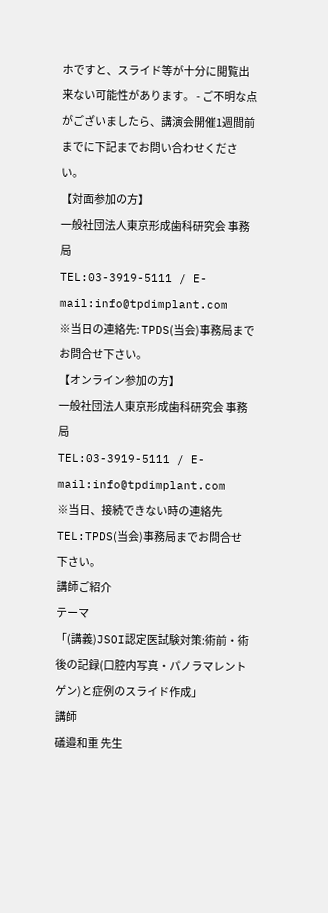ホですと、スライド等が十分に閲覧出来ない可能性があります。 - ご不明な点がございましたら、講演会開催1週間前までに下記までお問い合わせください。
【対面参加の方】
一般社団法人東京形成歯科研究会 事務局
TEL:03-3919-5111 / E-mail:info@tpdimplant.com
※当日の連絡先: TPDS(当会)事務局までお問合せ下さい。
【オンライン参加の方】
一般社団法人東京形成歯科研究会 事務局
TEL:03-3919-5111 / E-mail:info@tpdimplant.com
※当日、接続できない時の連絡先
TEL:TPDS(当会)事務局までお問合せ下さい。
講師ご紹介
テーマ
「(講義)JSOI認定医試験対策:術前・術後の記録(口腔内写真・パノラマレントゲン)と症例のスライド作成」
講師
礒邉和重 先生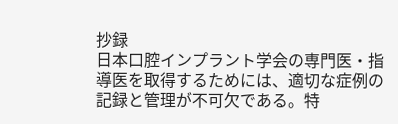抄録
日本口腔インプラント学会の専門医・指導医を取得するためには、適切な症例の記録と管理が不可欠である。特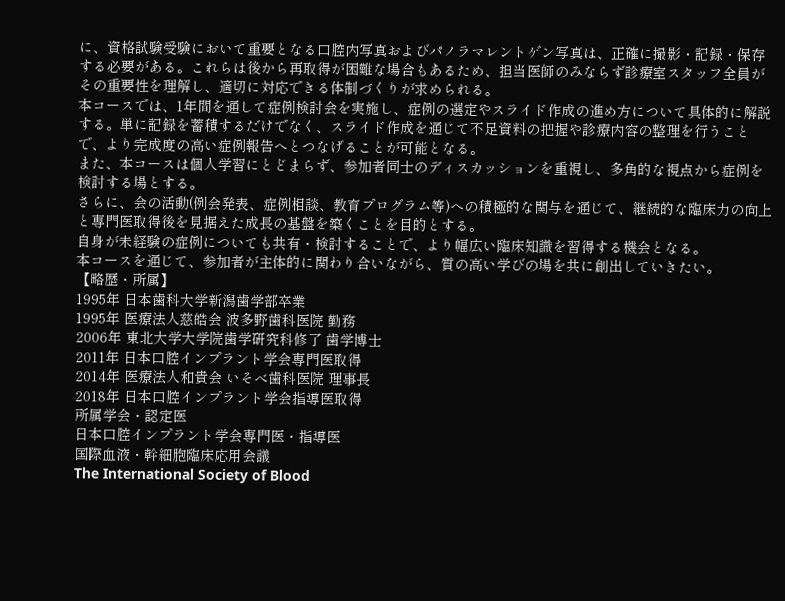に、資格試験受験において重要となる口腔内写真およびパノラマレントゲン写真は、正確に撮影・記録・保存する必要がある。これらは後から再取得が困難な場合もあるため、担当医師のみならず診療室スタッフ全員がその重要性を理解し、適切に対応できる体制づくりが求められる。
本コースでは、1年間を通して症例検討会を実施し、症例の選定やスライド作成の進め方について具体的に解説する。単に記録を蓄積するだけでなく、スライド作成を通じて不足資料の把握や診療内容の整理を行うことで、より完成度の高い症例報告へとつなげることが可能となる。
また、本コースは個人学習にとどまらず、参加者同士のディスカッションを重視し、多角的な視点から症例を検討する場とする。
さらに、会の活動(例会発表、症例相談、教育プログラム等)への積極的な関与を通じて、継続的な臨床力の向上と専門医取得後を見据えた成長の基盤を築くことを目的とする。
自身が未経験の症例についても共有・検討することで、より幅広い臨床知識を習得する機会となる。
本コースを通じて、参加者が主体的に関わり合いながら、質の高い学びの場を共に創出していきたい。
【略歴・所属】
1995年 日本歯科大学新潟歯学部卒業
1995年 医療法人慈皓会 波多野歯科医院 勤務
2006年 東北大学大学院歯学研究科修了 歯学博士
2011年 日本口腔インプラント学会専門医取得
2014年 医療法人和貴会 いそべ歯科医院 理事長
2018年 日本口腔インプラント学会指導医取得
所属学会・認定医
日本口腔インプラント学会専門医・指導医
国際血液・幹細胞臨床応用会議
The International Society of Blood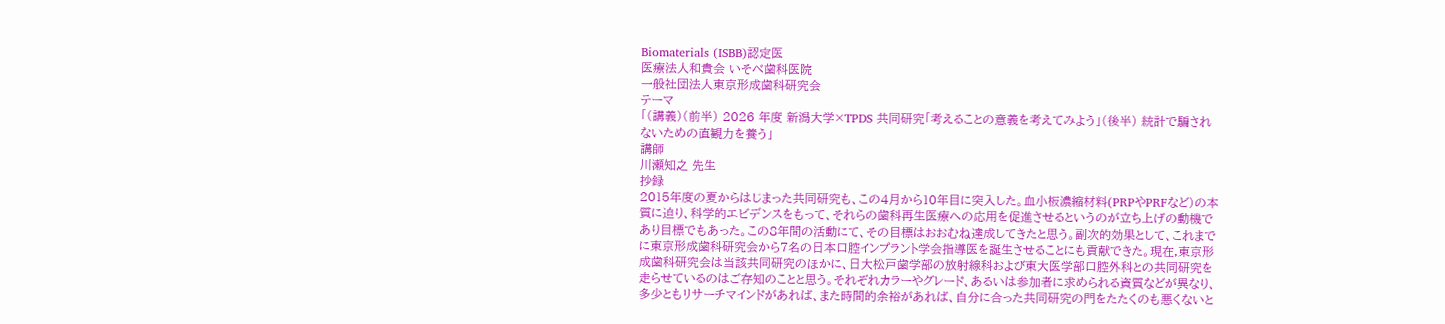Biomaterials (ISBB)認定医
医療法人和貴会 いそべ歯科医院
一般社団法人東京形成歯科研究会
テーマ
「(講義)(前半) 2026 年度 新潟大学×TPDS 共同研究「考えることの意義を考えてみよう」(後半) 統計で騙されないための直観力を養う」
講師
川瀬知之 先生
抄録
2015年度の夏からはじまった共同研究も、この4月から10年目に突入した。血小板濃縮材料(PRPやPRFなど)の本質に迫り、科学的エビデンスをもって、それらの歯科再生医療への応用を促進させるというのが立ち上げの動機であり目標でもあった。この8年間の活動にて、その目標はおおむね達成してきたと思う。副次的効果として、これまでに東京形成歯科研究会から7名の日本口腔インプラント学会指導医を誕生させることにも貢献できた。現在,東京形成歯科研究会は当該共同研究のほかに、日大松戸歯学部の放射線科および東大医学部口腔外科との共同研究を走らせているのはご存知のことと思う。それぞれカラーやグレード、あるいは参加者に求められる資質などが異なり、多少ともリサーチマインドがあれば、また時間的余裕があれば、自分に合った共同研究の門をたたくのも悪くないと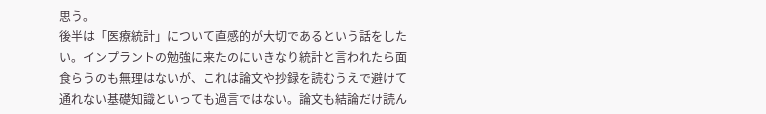思う。
後半は「医療統計」について直感的が大切であるという話をしたい。インプラントの勉強に来たのにいきなり統計と言われたら面食らうのも無理はないが、これは論文や抄録を読むうえで避けて通れない基礎知識といっても過言ではない。論文も結論だけ読ん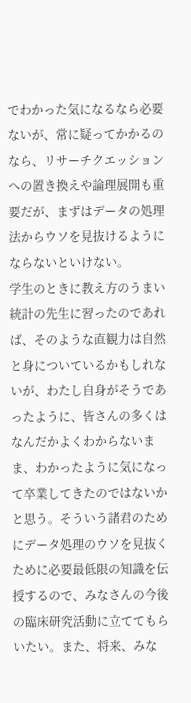でわかった気になるなら必要ないが、常に疑ってかかるのなら、リサーチクエッションへの置き換えや論理展開も重要だが、まずはデータの処理法からウソを見抜けるようにならないといけない。
学生のときに教え方のうまい統計の先生に習ったのであれば、そのような直観力は自然と身についているかもしれないが、わたし自身がそうであったように、皆さんの多くはなんだかよくわからないまま、わかったように気になって卒業してきたのではないかと思う。そういう諸君のためにデータ処理のウソを見抜くために必要最低限の知識を伝授するので、みなさんの今後の臨床研究活動に立ててもらいたい。また、将来、みな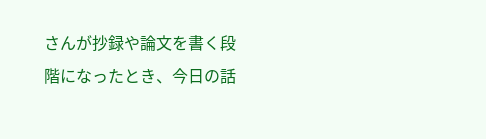さんが抄録や論文を書く段階になったとき、今日の話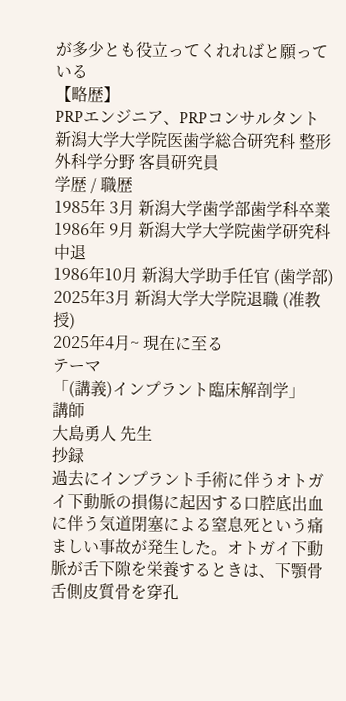が多少とも役立ってくれればと願っている
【略歴】
PRPエンジニア、PRPコンサルタント
新潟大学大学院医歯学総合研究科 整形外科学分野 客員研究員
学歴 / 職歴
1985年 3月 新潟大学歯学部歯学科卒業
1986年 9月 新潟大学大学院歯学研究科中退
1986年10月 新潟大学助手任官 (歯学部)
2025年3月 新潟大学大学院退職 (准教授)
2025年4月~ 現在に至る
テーマ
「(講義)インプラント臨床解剖学」
講師
大島勇人 先生
抄録
過去にインプラント手術に伴うオトガイ下動脈の損傷に起因する口腔底出血に伴う気道閉塞による窒息死という痛ましい事故が発生した。オトガイ下動脈が舌下隙を栄養するときは、下顎骨舌側皮質骨を穿孔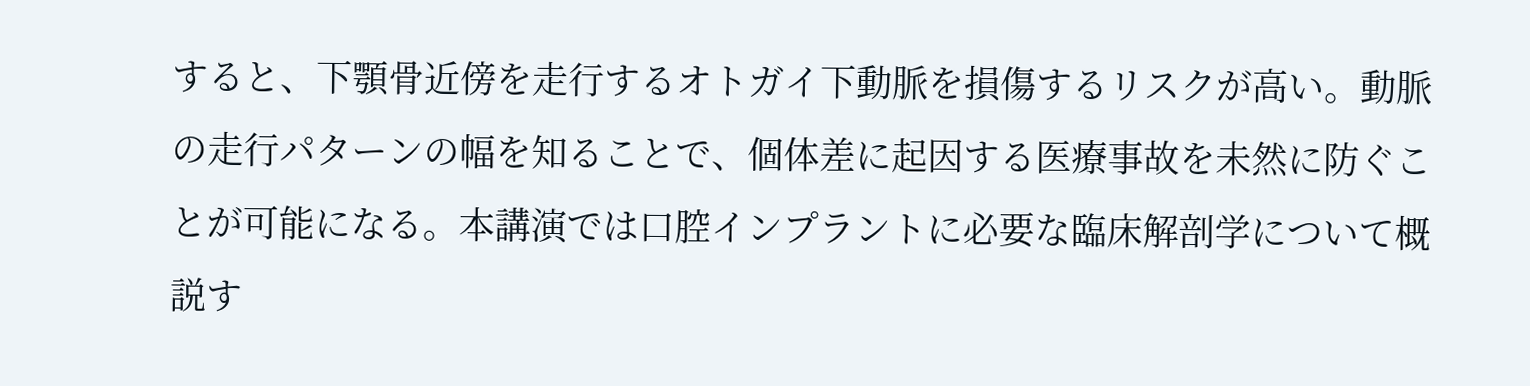すると、下顎骨近傍を走行するオトガイ下動脈を損傷するリスクが高い。動脈の走行パターンの幅を知ることで、個体差に起因する医療事故を未然に防ぐことが可能になる。本講演では口腔インプラントに必要な臨床解剖学について概説す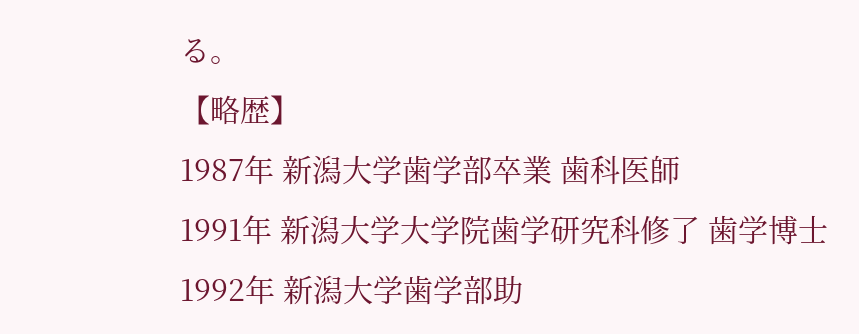る。
【略歴】
1987年 新潟大学歯学部卒業 歯科医師
1991年 新潟大学大学院歯学研究科修了 歯学博士
1992年 新潟大学歯学部助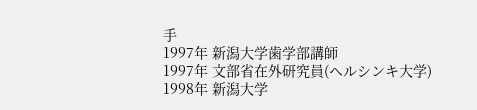手
1997年 新潟大学歯学部講師
1997年 文部省在外研究員(ヘルシンキ大学)
1998年 新潟大学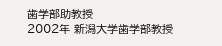歯学部助教授
2002年 新潟大学歯学部教授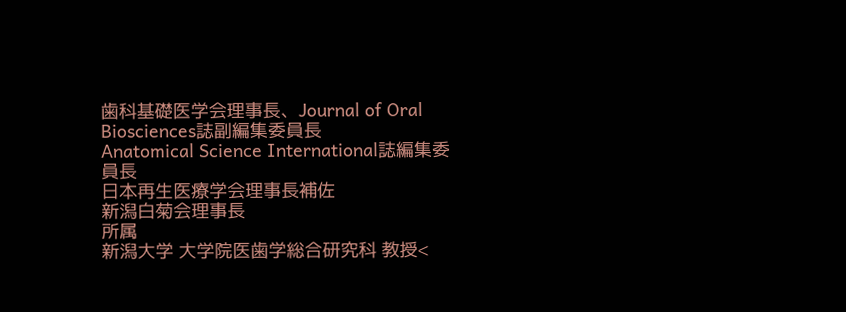歯科基礎医学会理事長、Journal of Oral Biosciences誌副編集委員長
Anatomical Science International誌編集委員長
日本再生医療学会理事長補佐
新潟白菊会理事長
所属
新潟大学 大学院医歯学総合研究科 教授<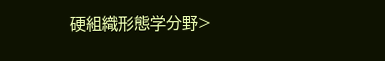硬組織形態学分野>